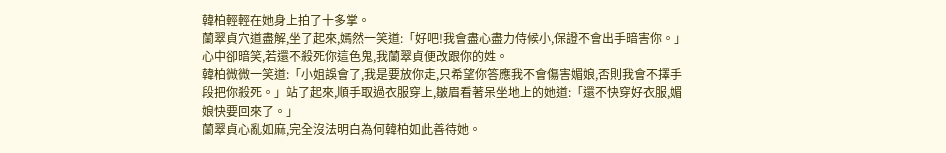韓柏輕輕在她身上拍了十多掌。
蘭翠貞穴道盡解,坐了起來,嫣然一笑道:「好吧!我會盡心盡力侍候小,保證不會出手暗害你。」心中卻暗笑,若還不殺死你這色鬼,我蘭翠貞便改跟你的姓。
韓柏微微一笑道:「小姐誤會了,我是要放你走,只希望你答應我不會傷害媚娘,否則我會不擇手段把你殺死。」站了起來,順手取過衣服穿上,皺眉看著呆坐地上的她道:「還不快穿好衣服,媚娘快要回來了。」
蘭翠貞心亂如麻,完全沒法明白為何韓柏如此善待她。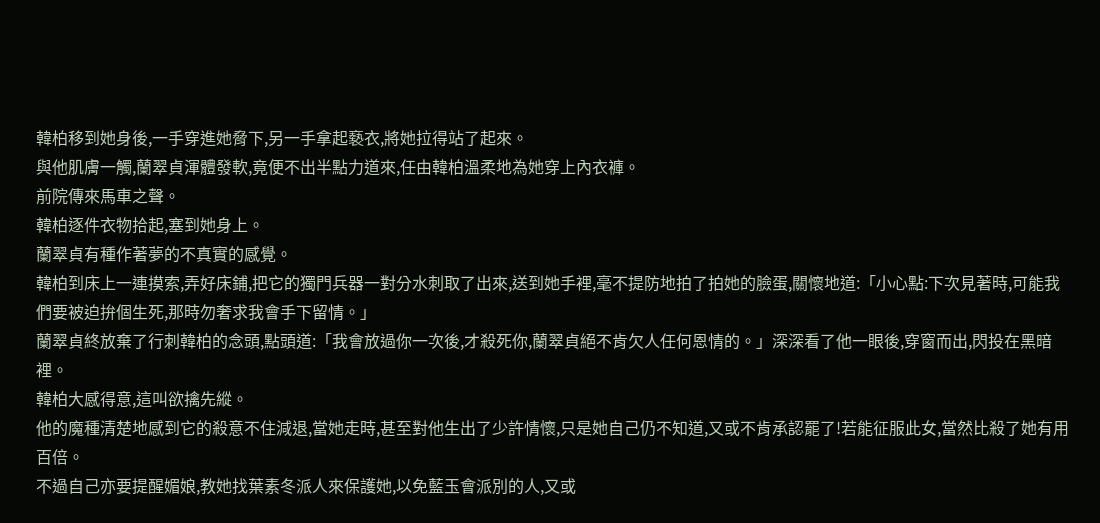韓柏移到她身後,一手穿進她脅下,另一手拿起褻衣,將她拉得站了起來。
與他肌膚一觸,蘭翠貞渾體發軟,竟便不出半點力道來,任由韓柏溫柔地為她穿上內衣褲。
前院傳來馬車之聲。
韓柏逐件衣物拾起,塞到她身上。
蘭翠貞有種作著夢的不真實的感覺。
韓柏到床上一連摸索,弄好床鋪,把它的獨門兵器一對分水刺取了出來,送到她手裡,毫不提防地拍了拍她的臉蛋,關懷地道:「小心點:下次見著時,可能我們要被迫拚個生死,那時勿奢求我會手下留情。」
蘭翠貞終放棄了行刺韓柏的念頭,點頭道:「我會放過你一次後,才殺死你,蘭翠貞絕不肯欠人任何恩情的。」深深看了他一眼後,穿窗而出,閃投在黑暗裡。
韓柏大感得意,這叫欲擒先縱。
他的魔種清楚地感到它的殺意不住減退,當她走時,甚至對他生出了少許情懷,只是她自己仍不知道,又或不肯承認罷了!若能征服此女,當然比殺了她有用百倍。
不過自己亦要提醒媚娘,教她找葉素冬派人來保護她,以免藍玉會派別的人,又或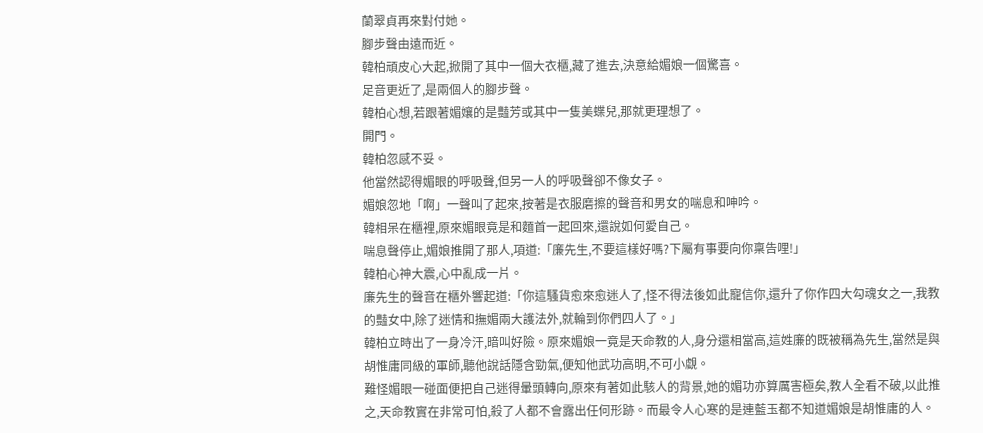蘭翠貞再來對付她。
腳步聲由遠而近。
韓柏頑皮心大起,掀開了其中一個大衣櫃,藏了進去,決意給媚娘一個驚喜。
足音更近了,是兩個人的腳步聲。
韓柏心想,若跟著媚孃的是豔芳或其中一隻美蝶兒,那就更理想了。
開門。
韓柏忽感不妥。
他當然認得媚眼的呼吸聲,但另一人的呼吸聲卻不像女子。
媚娘忽地「啊」一聲叫了起來,按著是衣服磨擦的聲音和男女的喘息和呻吟。
韓相呆在櫃裡,原來媚眼竟是和麵首一起回來,還說如何愛自己。
喘息聲停止,媚娘推開了那人,項道:「廉先生,不要這樣好嗎?下屬有事要向你稟告哩!」
韓柏心神大震,心中亂成一片。
廉先生的聲音在櫃外響起道:「你這騷貨愈來愈迷人了,怪不得法後如此寵信你,還升了你作四大勾魂女之一,我教的豔女中,除了迷情和撫媚兩大護法外,就輪到你們四人了。」
韓柏立時出了一身冷汗,暗叫好險。原來媚娘一竟是天命教的人,身分還相當高,這姓廉的既被稱為先生,當然是與胡惟庸同級的軍師,聽他說話隱含勁氣,便知他武功高明,不可小覷。
難怪媚眼一碰面便把自己迷得暈頭轉向,原來有著如此駭人的背景,她的媚功亦算厲害極矣,教人全看不破,以此推之,天命教實在非常可怕,殺了人都不會露出任何形跡。而最令人心寒的是連藍玉都不知道媚娘是胡惟庸的人。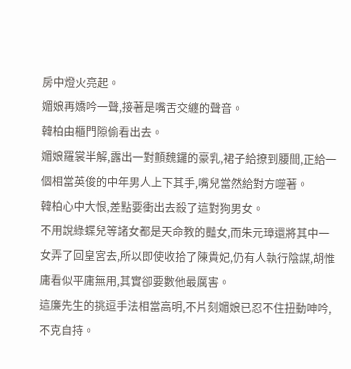房中燈火亮起。
媚娘再嬌吟一聲,接著是嘴舌交纏的聲音。
韓柏由櫃門隙偷看出去。
媚娘羅裳半解,露出一對顫魏鑼的豪乳,裙子給撩到腰間,正給一個相當英俊的中年男人上下其手,嘴兒當然給對方噬著。
韓柏心中大恨,差點要衝出去殺了這對狗男女。
不用說綠蝶兒等諸女都是天命教的豔女,而朱元璋還將其中一女弄了回皇宮去,所以即使收拾了陳貴妃,仍有人執行陰謀,胡惟庸看似平庸無用,其實卻要數他最厲害。
這廉先生的挑逗手法相當高明,不片刻媚娘已忍不住扭動呻吟,不克自持。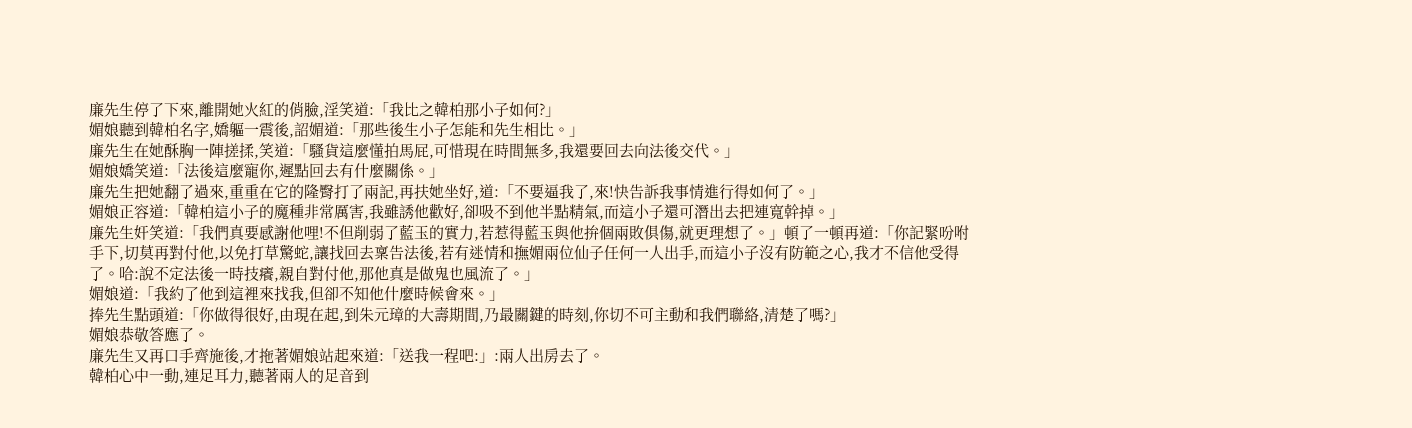廉先生停了下來,離開她火紅的俏臉,淫笑道:「我比之韓柏那小子如何?」
媚娘聽到韓柏名字,嬌軀一震後,詔媚道:「那些後生小子怎能和先生相比。」
廉先生在她酥胸一陣搓揉,笑道:「騷貨這麼懂拍馬屁,可惜現在時間無多,我還要回去向法後交代。」
媚娘嬌笑道:「法後這麼寵你,遲點回去有什麼關係。」
廉先生把她翻了過來,重重在它的隆臀打了兩記,再扶她坐好,道:「不要逼我了,來!快告訴我事情進行得如何了。」
媚娘正容道:「韓柏這小子的魔種非常厲害,我雖誘他歡好,卻吸不到他半點精氣,而這小子還可潛出去把連寬幹掉。」
廉先生奸笑道:「我們真要感謝他哩!不但削弱了藍玉的實力,若惹得藍玉與他拚個兩敗俱傷,就更理想了。」頓了一頓再道:「你記緊吩咐手下,切莫再對付他,以免打草驚蛇,讓找回去稟告法後,若有迷情和撫媚兩位仙子任何一人出手,而這小子沒有防範之心,我才不信他受得了。哈:說不定法後一時技癢,親自對付他,那他真是做鬼也風流了。」
媚娘道:「我約了他到這裡來找我,但卻不知他什麼時候會來。」
捧先生點頭道:「你做得很好,由現在起,到朱元璋的大壽期間,乃最關鍵的時刻,你切不可主動和我們聯絡,清楚了嗎?」
媚娘恭敬答應了。
廉先生又再口手齊施後,才拖著媚娘站起來道:「送我一程吧:」:兩人出房去了。
韓柏心中一動,連足耳力,聽著兩人的足音到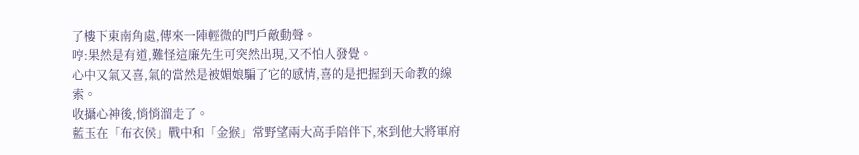了樓下東南角處,傳來一陣輕微的門戶敵動聲。
哼:果然是有道,難怪這廉先生可突然出現,又不怕人發覺。
心中又氣又喜,氣的當然是被媚娘騙了它的感情,喜的是把握到天命教的線索。
收攝心神後,悄悄溜走了。
藍玉在「布衣侯」戰中和「金猴」常野望兩大高手陪伴下,來到他大將軍府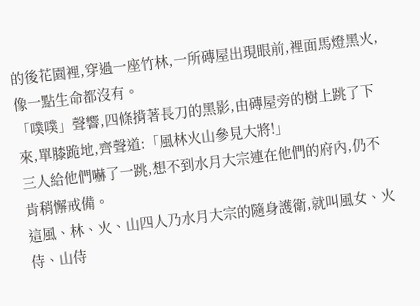的後花園裡,穿過一座竹林,一所磚屋出現眼前,裡面馬燈黑火,像一點生命都沒有。
「噗噗」聲響,四條揹著長刀的黑影,由磚屋旁的樹上跳了下來,單膝跪地,齊聲道:「風林火山參見大將!」
三人給他們嚇了一跳,想不到水月大宗連在他們的府內,仍不肯稍懈戒備。
這風、林、火、山四人乃水月大宗的隨身護衛,就叫風女、火侍、山侍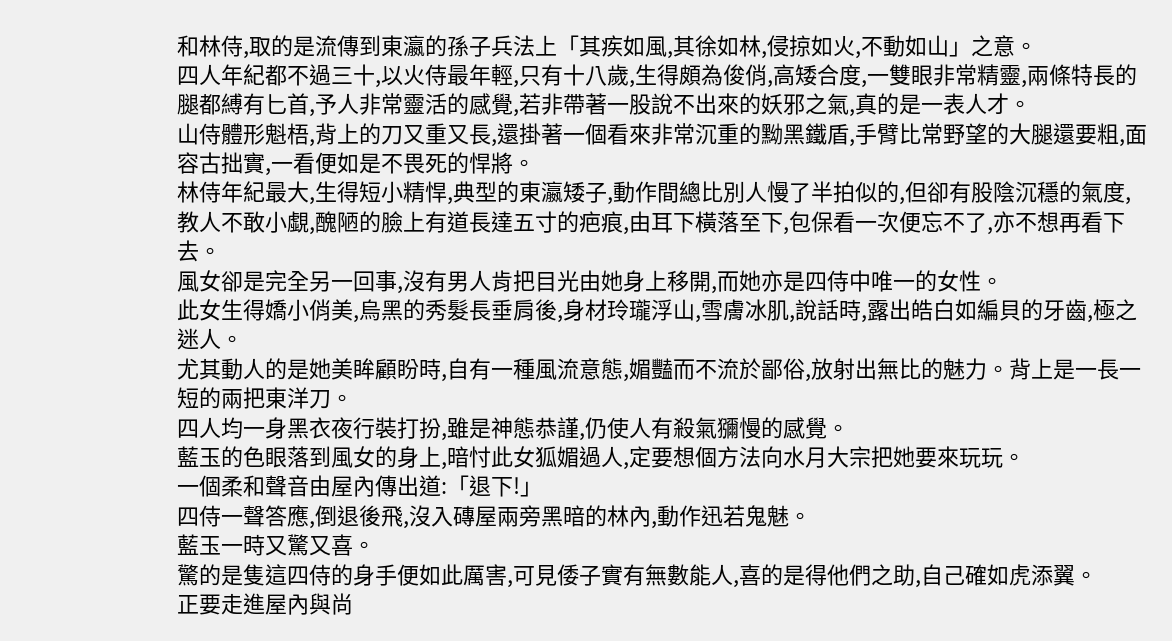和林侍,取的是流傳到東瀛的孫子兵法上「其疾如風,其徐如林,侵掠如火,不動如山」之意。
四人年紀都不過三十,以火侍最年輕,只有十八歲,生得頗為俊俏,高矮合度,一雙眼非常精靈,兩條特長的腿都縛有匕首,予人非常靈活的感覺,若非帶著一股說不出來的妖邪之氣,真的是一表人才。
山侍體形魁梧,背上的刀又重又長,還掛著一個看來非常沉重的黝黑鐵盾,手臂比常野望的大腿還要粗,面容古拙實,一看便如是不畏死的悍將。
林侍年紀最大,生得短小精悍,典型的東瀛矮子,動作間總比別人慢了半拍似的,但卻有股陰沉穩的氣度,教人不敢小覷,醜陋的臉上有道長達五寸的疤痕,由耳下橫落至下,包保看一次便忘不了,亦不想再看下去。
風女卻是完全另一回事,沒有男人肯把目光由她身上移開,而她亦是四侍中唯一的女性。
此女生得嬌小俏美,烏黑的秀髮長垂肩後,身材玲瓏浮山,雪膚冰肌,說話時,露出皓白如編貝的牙齒,極之迷人。
尤其動人的是她美眸顧盼時,自有一種風流意態,媚豔而不流於鄙俗,放射出無比的魅力。背上是一長一短的兩把東洋刀。
四人均一身黑衣夜行裝打扮,雖是神態恭謹,仍使人有殺氣獼慢的感覺。
藍玉的色眼落到風女的身上,暗忖此女狐媚過人,定要想個方法向水月大宗把她要來玩玩。
一個柔和聲音由屋內傳出道:「退下!」
四侍一聲答應,倒退後飛,沒入磚屋兩旁黑暗的林內,動作迅若鬼魅。
藍玉一時又驚又喜。
驚的是隻這四侍的身手便如此厲害,可見倭子實有無數能人,喜的是得他們之助,自己確如虎添翼。
正要走進屋內與尚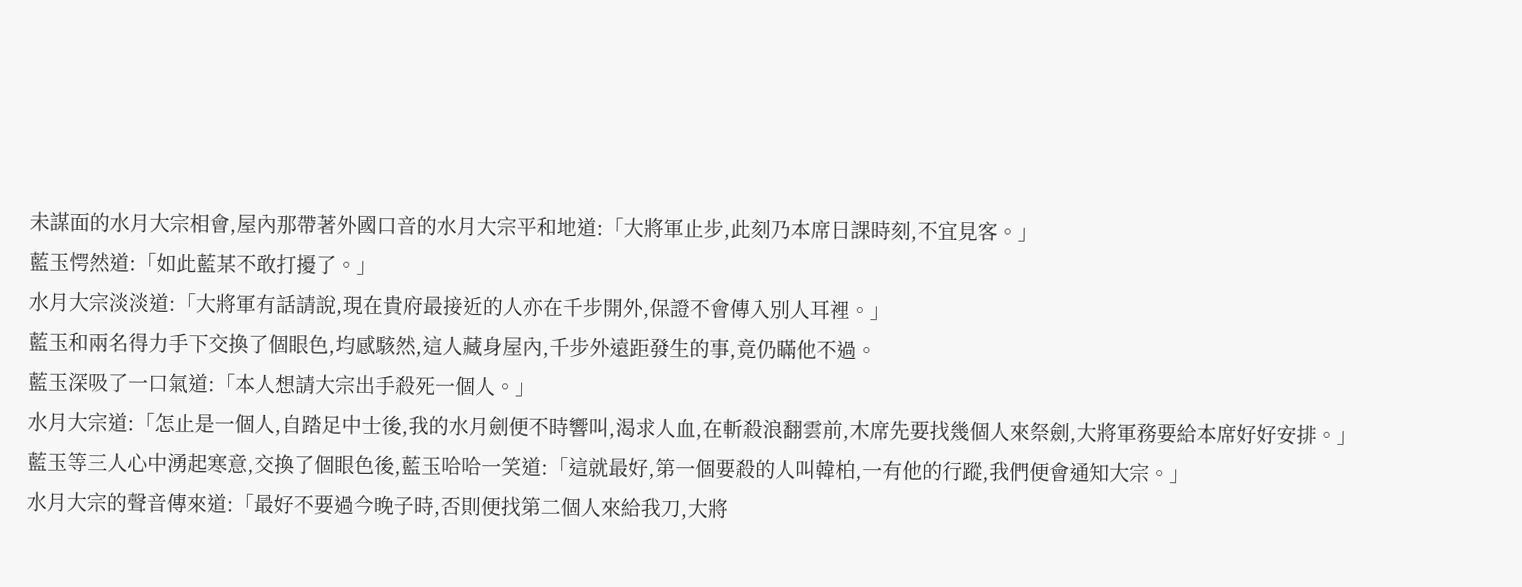未謀面的水月大宗相會,屋內那帶著外國口音的水月大宗平和地道:「大將軍止步,此刻乃本席日課時刻,不宜見客。」
藍玉愕然道:「如此藍某不敢打擾了。」
水月大宗淡淡道:「大將軍有話請說,現在貴府最接近的人亦在千步開外,保證不會傳入別人耳裡。」
藍玉和兩名得力手下交換了個眼色,均感駭然,這人藏身屋內,千步外遠距發生的事,竟仍瞞他不過。
藍玉深吸了一口氣道:「本人想請大宗出手殺死一個人。」
水月大宗道:「怎止是一個人,自踏足中士後,我的水月劍便不時響叫,渴求人血,在斬殺浪翻雲前,木席先要找幾個人來祭劍,大將軍務要給本席好好安排。」
藍玉等三人心中湧起寒意,交換了個眼色後,藍玉哈哈一笑道:「這就最好,第一個要殺的人叫韓柏,一有他的行蹤,我們便會通知大宗。」
水月大宗的聲音傳來道:「最好不要過今晚子時,否則便找第二個人來給我刀,大將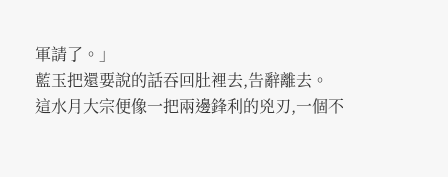軍請了。」
藍玉把還要說的話吞回肚裡去,告辭離去。
這水月大宗便像一把兩邊鋒利的兇刃,一個不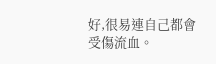好,很易連自己都會受傷流血。